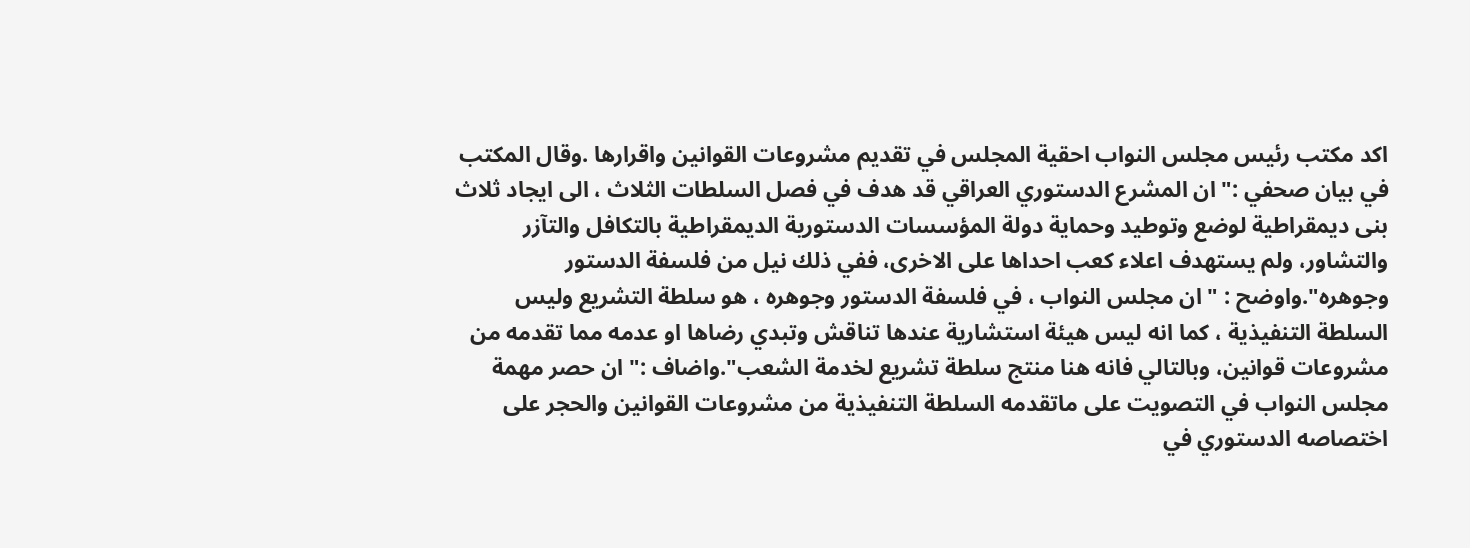اكد مكتب رئيس مجلس النواب احقية المجلس في تقديم مشروعات القوانين واقرارها .وقال المكتب في بيان صحفي :" ان المشرع الدستوري العراقي قد هدف في فصل السلطات الثلاث ، الى ايجاد ثلاث بنى ديمقراطية لوضع وتوطيد وحماية دولة المؤسسات الدستورية الديمقراطية بالتكافل والتآزر والتشاور، ولم يستهدف اعلاء كعب احداها على الاخرى، ففي ذلك نيل من فلسفة الدستور وجوهره".واوضح : " ان مجلس النواب ، في فلسفة الدستور وجوهره ، هو سلطة التشريع وليس السلطة التنفيذية ، كما انه ليس هيئة استشارية عندها تناقش وتبدي رضاها او عدمه مما تقدمه من مشروعات قوانين، وبالتالي فانه هنا منتج سلطة تشريع لخدمة الشعب".واضاف :" ان حصر مهمة مجلس النواب في التصويت على ماتقدمه السلطة التنفيذية من مشروعات القوانين والحجر على اختصاصه الدستوري في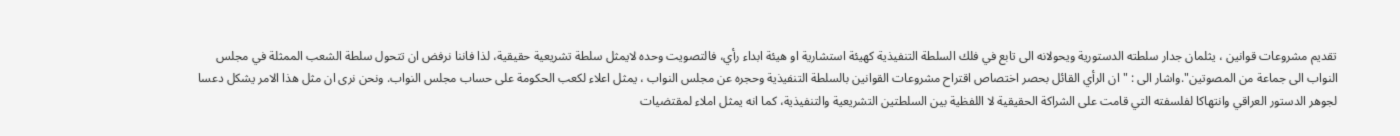تقديم مشروعات قوانين ، يثلمان جدار سلطته الدستورية ويحولانه الى تابع في فلك السلطة التنفيذية كهيئة استشارية او هيئة ابداء رأي، فالتصويت وحده لايمثل سلطة تشريعية حقيقية، لذا فاننا نرفض ان تتحول سلطة الشعب الممثلة في مجلس النواب الى جماعة من المصوتين".واشار الى : " ان الرأي القائل بحصر اختصاص اقتراح مشروعات القوانين بالسلطة التنفيذية وحجره عن مجلس النواب ، يمثل اعلاء لكعب الحكومة على حساب مجلس النواب. ونحن نرى ان مثل هذا الامر يشكل دعسا لجوهر الدستور العراقي وانتهاكا لفلسفته التي قامت على الشراكة الحقيقية لا اللفظية بين السلطتين التشريعية والتنفيذية، كما انه يمثل املاء لمقتضيات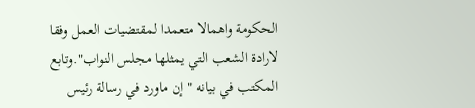الحكومة واهمالا متعمدا لمقتضيات العمل وفقا لارادة الشعب التي يمثلها مجلس النواب".وتابع المكتب في بيانه " إن ماورد في رسالة رئيس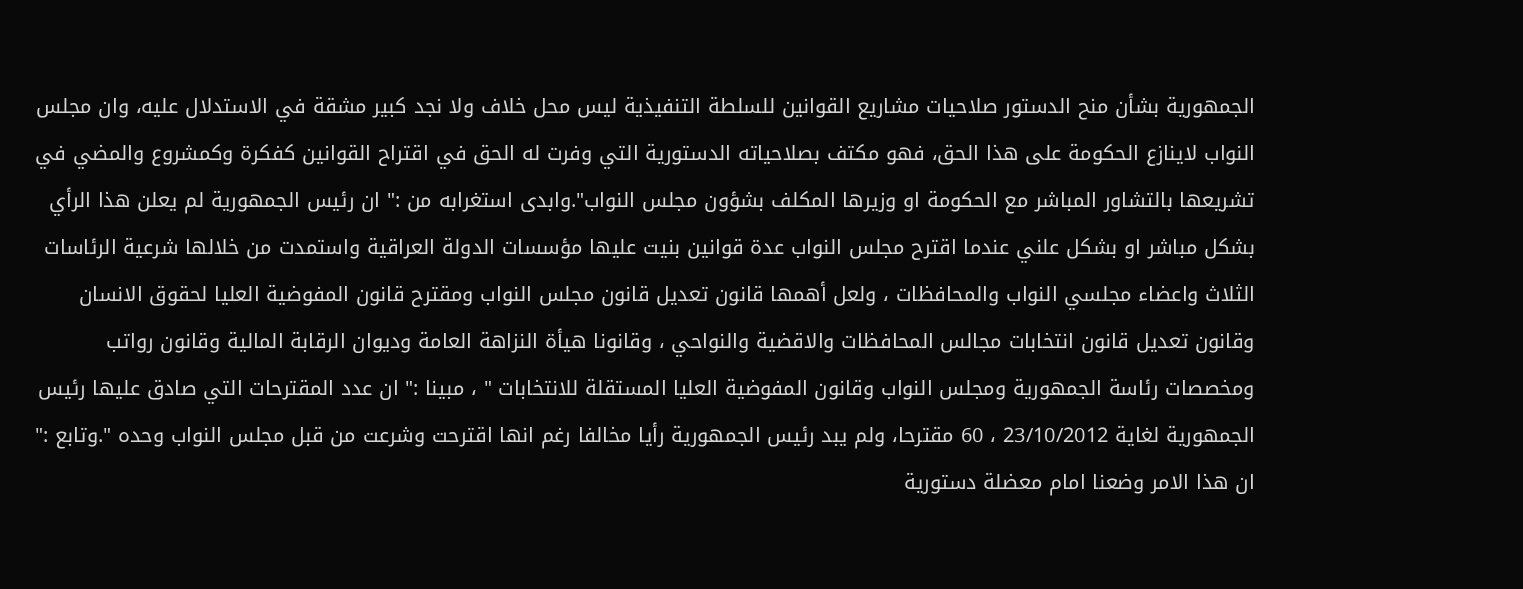الجمهورية بشأن منح الدستور صلاحيات مشاريع القوانين للسلطة التنفيذية ليس محل خلاف ولا نجد كبير مشقة في الاستدلال عليه، وان مجلس النواب لاينازع الحكومة على هذا الحق، فهو مكتف بصلاحياته الدستورية التي وفرت له الحق في اقتراح القوانين كفكرة وكمشروع والمضي في تشريعها بالتشاور المباشر مع الحكومة او وزيرها المكلف بشؤون مجلس النواب".وابدى استغرابه من :" ان رئيس الجمهورية لم يعلن هذا الرأي بشكل مباشر او بشكل علني عندما اقترح مجلس النواب عدة قوانين بنيت عليها مؤسسات الدولة العراقية واستمدت من خلالها شرعية الرئاسات الثلاث واعضاء مجلسي النواب والمحافظات ، ولعل أهمها قانون تعديل قانون مجلس النواب ومقترح قانون المفوضية العليا لحقوق الانسان وقانون تعديل قانون انتخابات مجالس المحافظات والاقضية والنواحي ، وقانونا هيأة النزاهة العامة وديوان الرقابة المالية وقانون رواتب ومخصصات رئاسة الجمهورية ومجلس النواب وقانون المفوضية العليا المستقلة للانتخابات " ، مبينا :" ان عدد المقترحات التي صادق عليها رئيس الجمهورية لغاية 23/10/2012 ، 60 مقترحا، ولم يبد رئيس الجمهورية رأيا مخالفا رغم انها اقترحت وشرعت من قبل مجلس النواب وحده ".وتابع :" ان هذا الامر وضعنا امام معضلة دستورية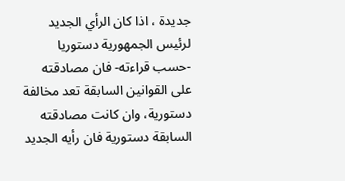جديدة ، اذا كان الرأي الجديد لرئيس الجمهورية دستوريا -حسب قراءته- فان مصادقته على القوانين السابقة تعد مخالفة دستورية، وان كانت مصادقته السابقة دستورية فان رأيه الجديد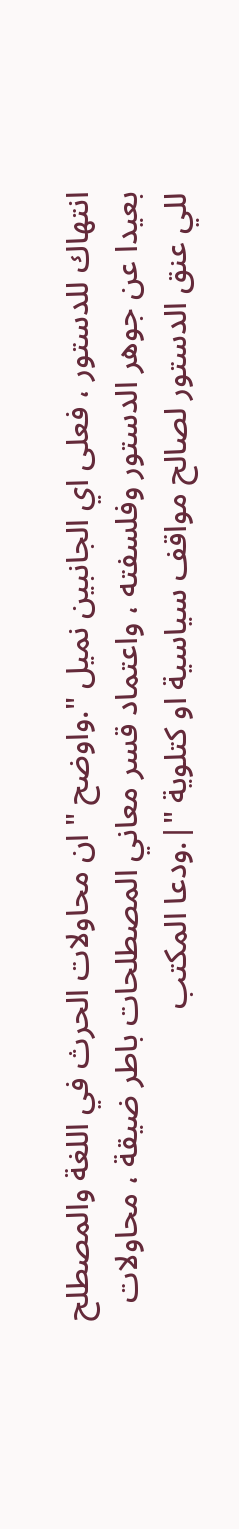انتهاك للدستور ، فعلى اي الجانبين نميل ".واوضح " ان محاولات الحرث في اللغة والمصطلح بعيدا عن جوهر الدستور وفلسفته ، واعتماد قسر معاني المصطلحات باطر ضيقة ، محاولات للي عنق الدستور لصالح مواقف سياسية او كتلوية "|.ودعا المكتب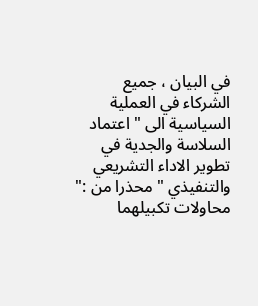في البيان ، جميع الشركاء في العملية السياسية الى " اعتماد السلاسة والجدية في تطوير الاداء التشريعي والتنفيذي " محذرا من :" محاولات تكبيلهما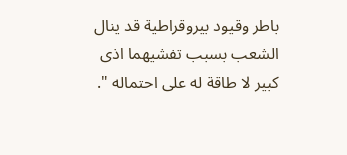باطر وقيود بيروقراطية قد ينال الشعب بسبب تفشيهما اذى كبير لا طاقة له على احتماله ".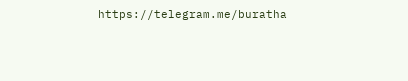https://telegram.me/buratha